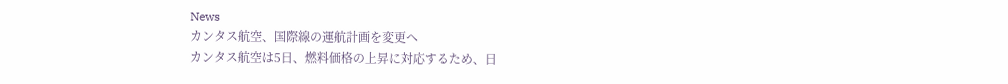News
カンタス航空、国際線の運航計画を変更へ
カンタス航空は5日、燃料価格の上昇に対応するため、日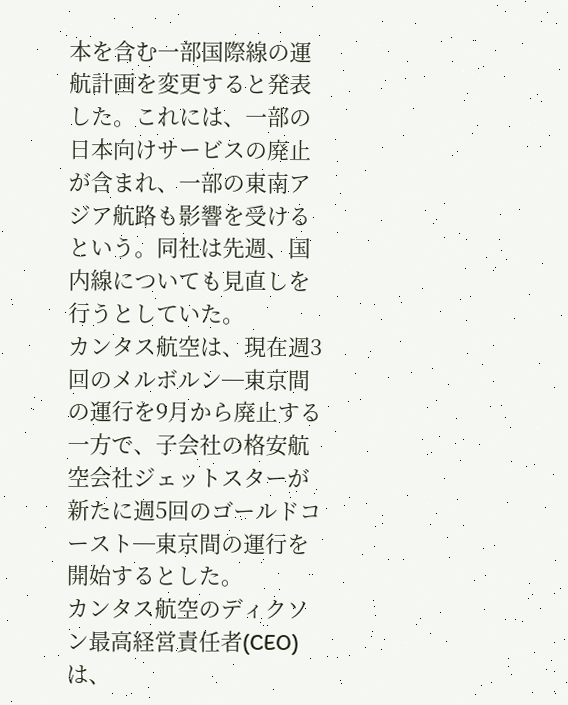本を含む一部国際線の運航計画を変更すると発表した。これには、一部の日本向けサービスの廃止が含まれ、一部の東南アジア航路も影響を受けるという。同社は先週、国内線についても見直しを行うとしていた。
カンタス航空は、現在週3回のメルボルン─東京間の運行を9月から廃止する一方で、子会社の格安航空会社ジェットスターが新たに週5回のゴールドコースト─東京間の運行を開始するとした。
カンタス航空のディクソン最高経営責任者(CEO)は、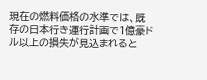現在の燃料価格の水準では、既存の日本行き運行計画で1億豪ドル以上の損失が見込まれると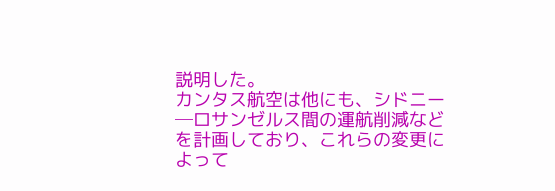説明した。
カンタス航空は他にも、シドニー─ロサンゼルス間の運航削減などを計画しており、これらの変更によって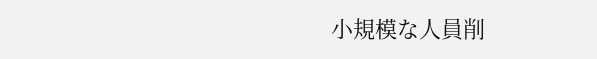小規模な人員削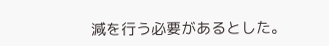減を行う必要があるとした。